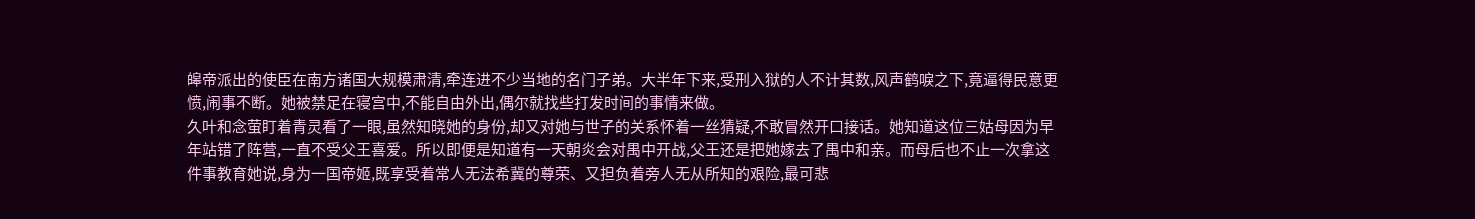皞帝派出的使臣在南方诸国大规模肃清,牵连进不少当地的名门子弟。大半年下来,受刑入狱的人不计其数,风声鹤唳之下,竟逼得民意更愤,闹事不断。她被禁足在寝宫中,不能自由外出,偶尔就找些打发时间的事情来做。
久叶和念萤盯着青灵看了一眼,虽然知晓她的身份,却又对她与世子的关系怀着一丝猜疑,不敢冒然开口接话。她知道这位三姑母因为早年站错了阵营,一直不受父王喜爱。所以即便是知道有一天朝炎会对禺中开战,父王还是把她嫁去了禺中和亲。而母后也不止一次拿这件事教育她说,身为一国帝姬,既享受着常人无法希冀的尊荣、又担负着旁人无从所知的艰险,最可悲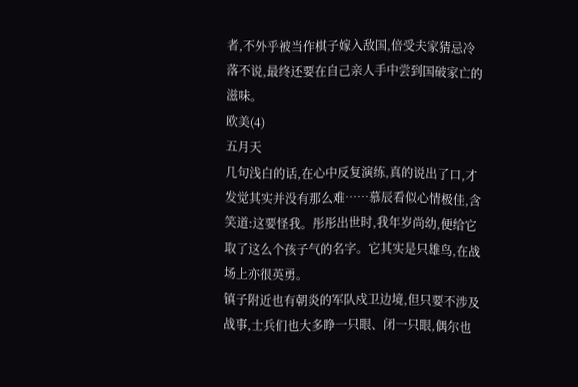者,不外乎被当作棋子嫁入敌国,倍受夫家猜忌冷落不说,最终还要在自己亲人手中尝到国破家亡的滋味。
欧美(4)
五月天
几句浅白的话,在心中反复演练,真的说出了口,才发觉其实并没有那么难……慕辰看似心情极佳,含笑道:这要怪我。彤彤出世时,我年岁尚幼,便给它取了这么个孩子气的名字。它其实是只雄鸟,在战场上亦很英勇。
镇子附近也有朝炎的军队戍卫边境,但只要不涉及战事,士兵们也大多睁一只眼、闭一只眼,偶尔也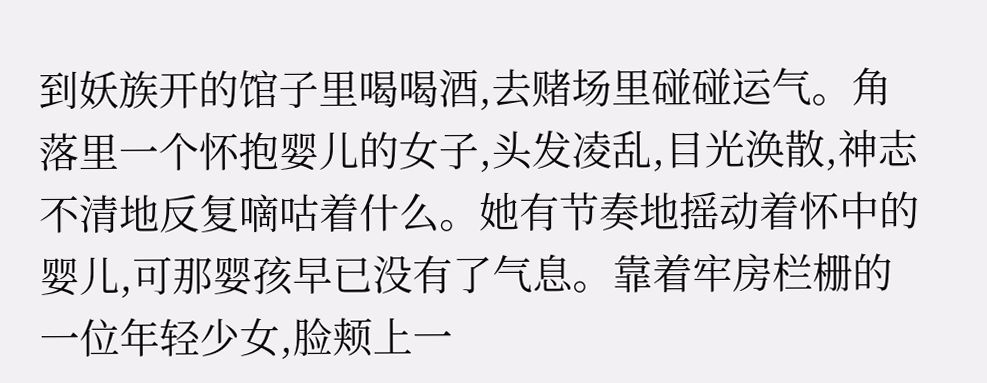到妖族开的馆子里喝喝酒,去赌场里碰碰运气。角落里一个怀抱婴儿的女子,头发凌乱,目光涣散,神志不清地反复嘀咕着什么。她有节奏地摇动着怀中的婴儿,可那婴孩早已没有了气息。靠着牢房栏栅的一位年轻少女,脸颊上一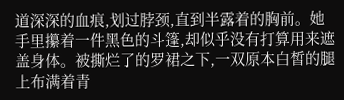道深深的血痕,划过脖颈,直到半露着的胸前。她手里攥着一件黑色的斗篷,却似乎没有打算用来遮盖身体。被撕烂了的罗裙之下,一双原本白皙的腿上布满着青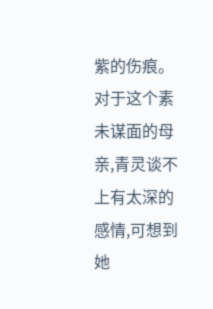紫的伤痕。
对于这个素未谋面的母亲,青灵谈不上有太深的感情,可想到她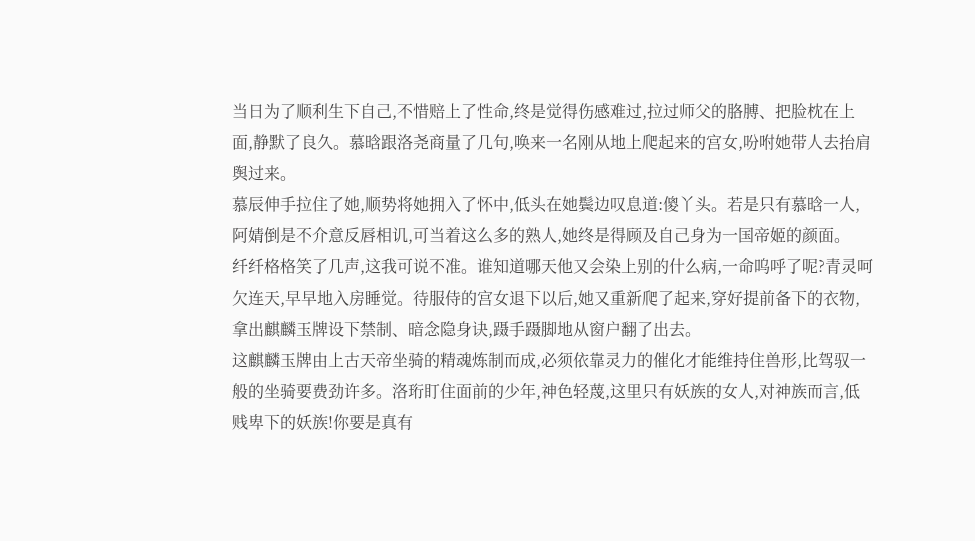当日为了顺利生下自己,不惜赔上了性命,终是觉得伤感难过,拉过师父的胳膊、把脸枕在上面,静默了良久。慕晗跟洛尧商量了几句,唤来一名刚从地上爬起来的宫女,吩咐她带人去抬肩舆过来。
慕辰伸手拉住了她,顺势将她拥入了怀中,低头在她鬓边叹息道:傻丫头。若是只有慕晗一人,阿婧倒是不介意反唇相讥,可当着这么多的熟人,她终是得顾及自己身为一国帝姬的颜面。
纤纤格格笑了几声,这我可说不准。谁知道哪天他又会染上别的什么病,一命呜呼了呢?青灵呵欠连天,早早地入房睡觉。待服侍的宫女退下以后,她又重新爬了起来,穿好提前备下的衣物,拿出麒麟玉牌设下禁制、暗念隐身诀,蹑手蹑脚地从窗户翻了出去。
这麒麟玉牌由上古天帝坐骑的精魂炼制而成,必须依靠灵力的催化才能维持住兽形,比驾驭一般的坐骑要费劲许多。洛珩盯住面前的少年,神色轻蔑,这里只有妖族的女人,对神族而言,低贱卑下的妖族!你要是真有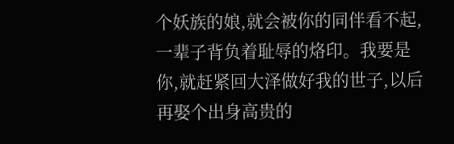个妖族的娘,就会被你的同伴看不起,一辈子背负着耻辱的烙印。我要是你,就赶紧回大泽做好我的世子,以后再娶个出身高贵的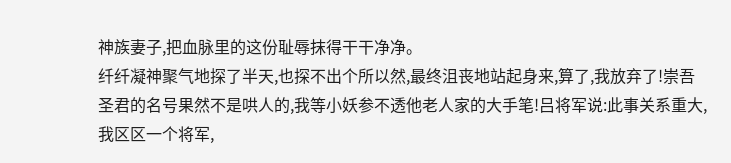神族妻子,把血脉里的这份耻辱抹得干干净净。
纤纤凝神聚气地探了半天,也探不出个所以然,最终沮丧地站起身来,算了,我放弃了!崇吾圣君的名号果然不是哄人的,我等小妖参不透他老人家的大手笔!吕将军说:此事关系重大,我区区一个将军,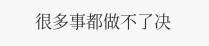很多事都做不了决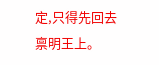定,只得先回去禀明王上。